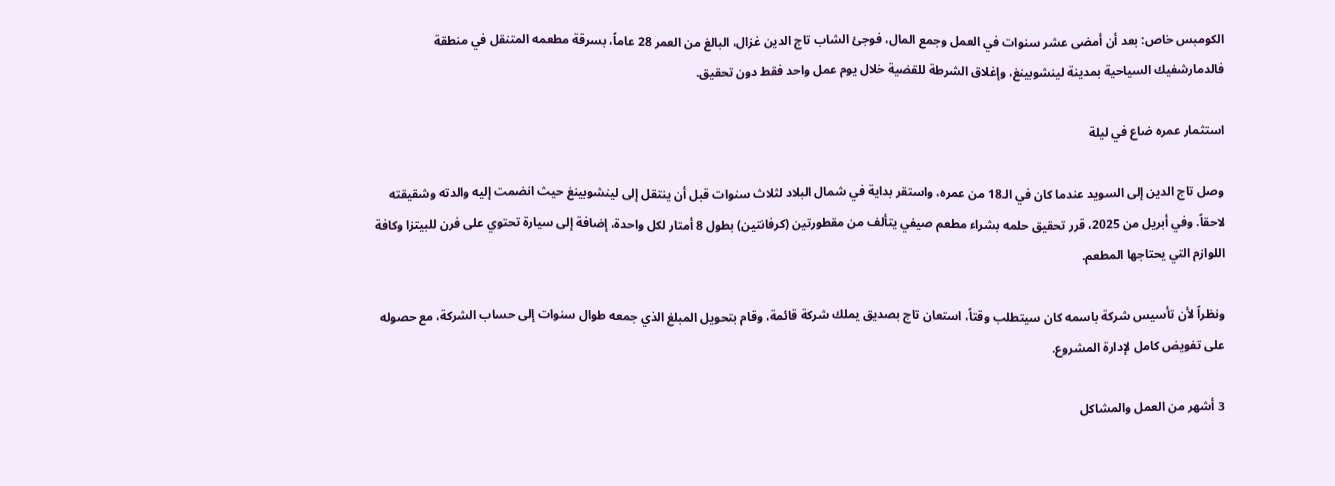الكومبس خاص: بعد أن أمضى عشر سنوات في العمل وجمع المال، فوجئ الشاب تاج الدين غزال، البالغ من العمر 28 عاماً، بسرقة مطعمه المتنقل في منطقة فالدمارشفيك السياحية بمدينة لينشوبينغ، وإغلاق الشرطة للقضية خلال يوم عمل واحد فقط دون تحقيق.

استثمار عمره ضاع في ليلة

وصل تاج الدين إلى السويد عندما كان في الـ18 من عمره، واستقر بداية في شمال البلاد لثلاث سنوات قبل أن ينتقل إلى لينشوبينغ حيث انضمت إليه والدته وشقيقته لاحقاً. وفي أبريل من 2025، قرر تحقيق حلمه بشراء مطعم صيفي يتألف من مقطورتين (كرفانتين) بطول 8 أمتار لكل واحدة، إضافة إلى سيارة تحتوي على فرن للبيتزا وكافة اللوازم التي يحتاجها المطعم.

ونظراً لأن تأسيس شركة باسمه كان سيتطلب وقتاً، استعان تاج بصديق يملك شركة قائمة، وقام بتحويل المبلغ الذي جمعه طوال سنوات إلى حساب الشركة، مع حصوله على تفويض كامل لإدارة المشروع.

3 أشهر من العمل والمشاكل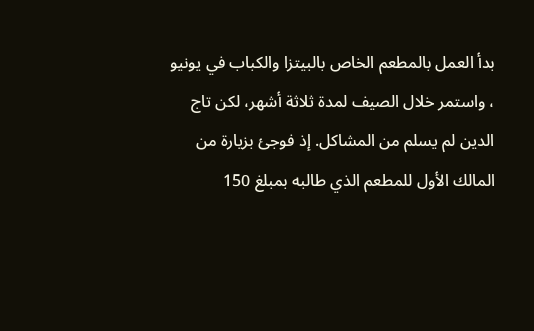بدأ العمل بالمطعم الخاص بالبيتزا والكباب في يونيو ، واستمر خلال الصيف لمدة ثلاثة أشهر، لكن تاج الدين لم يسلم من المشاكل. إذ فوجئ بزيارة من المالك الأول للمطعم الذي طالبه بمبلغ 150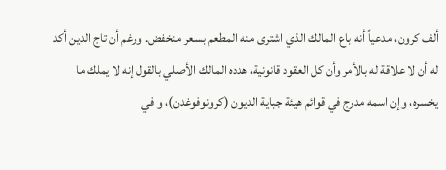ألف كرون، مدعياً أنه باع المالك الذي اشترى منه المطعم بسعر منخفض. ورغم أن تاج الدين أكد له أن لا علاقة له بالأمر وأن كل العقود قانونية، هدده المالك الأصلي بالقول إنه لا يملك ما يخسره، وإن اسمه مدرج في قوائم هيئة جباية الديون (كرونوفوغدن)، و في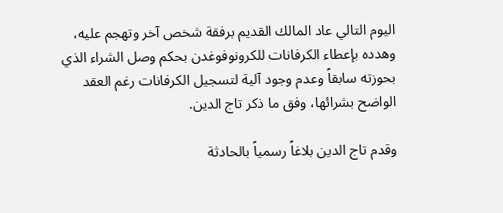اليوم التالي عاد المالك القديم برفقة شخص آخر وتهجم عليه، وهدده بإعطاء الكرفانات للكرونوفوغدن بحكم وصل الشراء الذي بحوزته سابقاً وعدم وجود آلية لتسجيل الكرفانات رغم العقد الواضح بشرائها، وفق ما ذكر تاج الدين.

وقدم تاج الدين بلاغاً رسمياً بالحادثة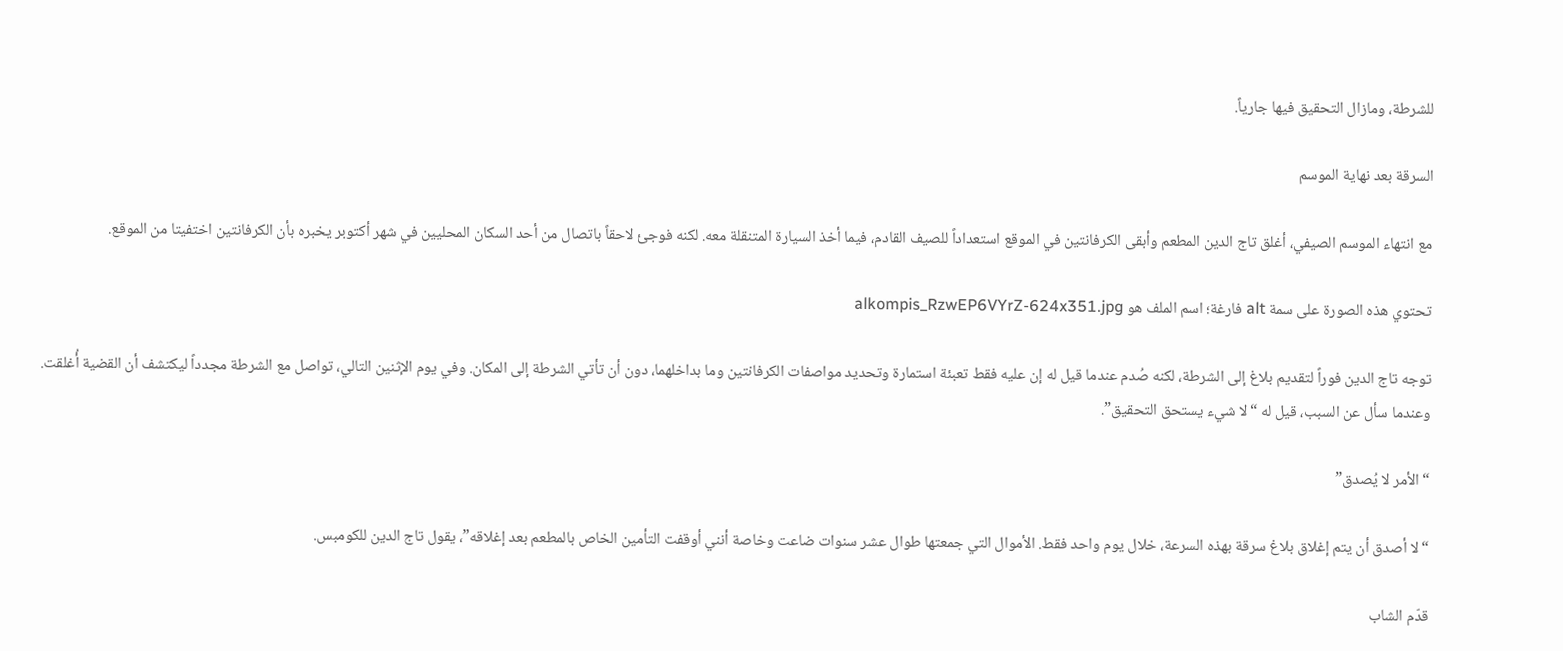للشرطة، ومازال التحقيق فيها جارياً.

السرقة بعد نهاية الموسم

مع انتهاء الموسم الصيفي، أغلق تاج الدين المطعم وأبقى الكرفانتين في الموقع استعداداً للصيف القادم، فيما أخذ السيارة المتنقلة معه. لكنه فوجئ لاحقاً باتصال من أحد السكان المحليين في شهر أكتوبر يخبره بأن الكرفانتين اختفيتا من الموقع.

تحتوي هذه الصورة على سمة alt فارغة؛ اسم الملف هو alkompis_RzwEP6VYrZ-624x351.jpg

توجه تاج الدين فوراً لتقديم بلاغ إلى الشرطة، لكنه صُدم عندما قيل له إن عليه فقط تعبئة استمارة وتحديد مواصفات الكرفانتين وما بداخلهما، دون أن تأتي الشرطة إلى المكان. وفي يوم الإثنين التالي، تواصل مع الشرطة مجدداً ليكتشف أن القضية أُغلقت. وعندما سأل عن السبب، قيل له “لا شيء يستحق التحقيق”.

“الأمر لا يُصدق”

“لا أصدق أن يتم إغلاق بلاغ سرقة بهذه السرعة، خلال يوم واحد فقط. الأموال التي جمعتها طوال عشر سنوات ضاعت وخاصة أنني أوقفت التأمين الخاص بالمطعم بعد إغلاقه”، يقول تاج الدين للكومبس.

قدّم الشاب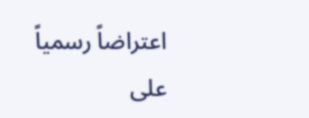اعتراضاً رسمياً على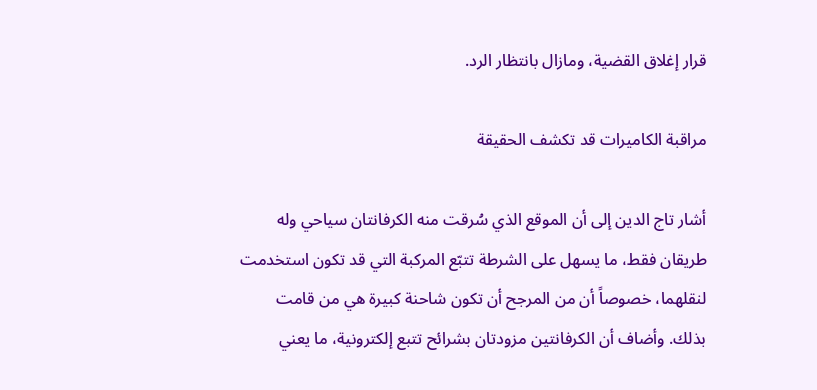قرار إغلاق القضية، ومازال بانتظار الرد.

مراقبة الكاميرات قد تكشف الحقيقة

أشار تاج الدين إلى أن الموقع الذي سُرقت منه الكرفانتان سياحي وله طريقان فقط، ما يسهل على الشرطة تتبّع المركبة التي قد تكون استخدمت لنقلهما، خصوصاً أن من المرجح أن تكون شاحنة كبيرة هي من قامت بذلك. وأضاف أن الكرفانتين مزودتان بشرائح تتبع إلكترونية، ما يعني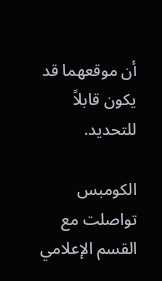أن موقعهما قد يكون قابلاً للتحديد.

الكومبس تواصلت مع القسم الإعلامي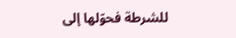للشرطة فحوّلها إلى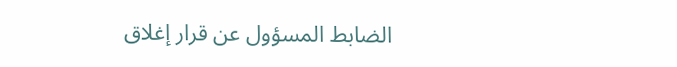الضابط المسؤول عن قرار إغلاق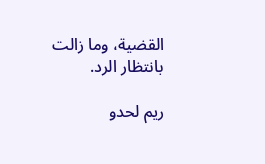القضية، وما زالت بانتظار الرد.

ريم لحدو